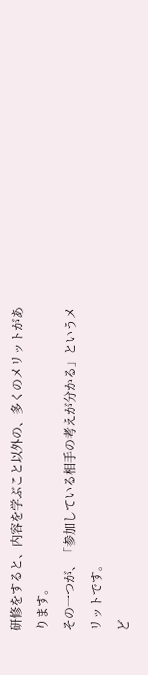研修をすると、内容を学ぶこと以外の、多くのメリットがあります。
その一つが、「参加している相手の考えが分かる」というメリットです。
ど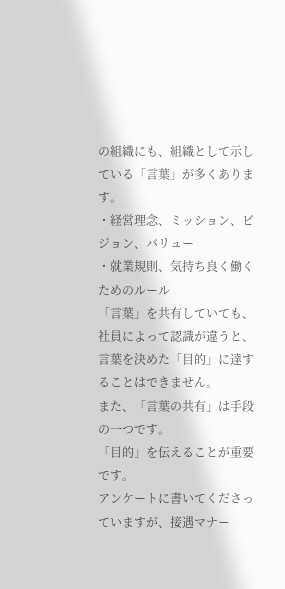の組織にも、組織として示している「言葉」が多くあります。
・経営理念、ミッション、ビジョン、バリュー
・就業規則、気持ち良く働くためのルール
「言葉」を共有していても、社員によって認識が違うと、言葉を決めた「目的」に達することはできません。
また、「言葉の共有」は手段の一つです。
「目的」を伝えることが重要です。
アンケートに書いてくださっていますが、接遇マナー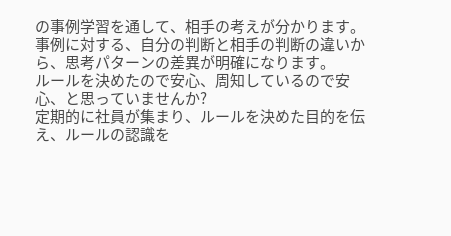の事例学習を通して、相手の考えが分かります。
事例に対する、自分の判断と相手の判断の違いから、思考パターンの差異が明確になります。
ルールを決めたので安心、周知しているので安心、と思っていませんか?
定期的に社員が集まり、ルールを決めた目的を伝え、ルールの認識を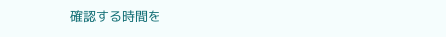確認する時間を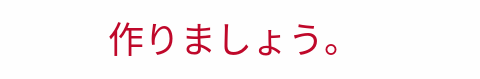作りましょう。